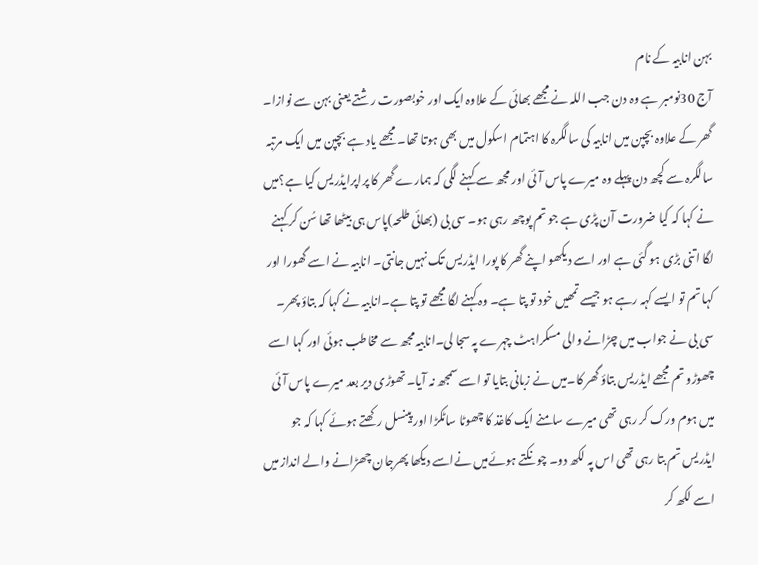بہن انابیہ کے نام
آج 30نومبر ہے وہ دن جب اللہ نے مجھے بھائی کے علاوہ ایک اور خوبصورت رشتے یعنی بہن سے نوازا۔ گھر کے علاوہ بچپن میں انابیہ کی سالگرہ کا اہتمام اسکول میں بھی ہوتا تھا۔ مجھے یاد ہے بچپن میں ایک مرتبہ سالگرہ سے کچھ دن پہلے وہ میرے پاس آئی اور مجھ سے کہنے لگی کہ ہمارے گھر کا پراپرایڈریس کیا ہے؟میں نے کہا کہ کیا ضرورت آن پڑی ہے جو تم پوچھ رہی ہو۔ سی بی (بھائی طلحہ)پاس ہی بیٹھا تھا سُن کر کہنے لگا اتنی بڑی ہو گئی ہے اور اسے دیکھو اپنے گھر کا پورا ایڈریس تک نہیں جانتی۔ انابیہ نے اسے گھورا اور کہا تم تو ایسے کہہ رہے ہو جیسے تمھیں خود تو پتا ہے۔ وہ کہنے لگا مجھے تو پتا ہے۔انابیہ نے کہا کہ بتاؤ پھر۔ سی بی نے جواب میں چڑانے والی مسکراہٹ چہرے پہ سجا لی۔انابیہ مجھ سے مخاطب ہوئی اور کہا اسے چھوڑو تم مجھے ایڈریس بتاؤ گھر کا۔میں نے زبانی بتایا تو اسے سمجھ نہ آیا۔ تھوڑی دیر بعد میرے پاس آئی میں ہوم ورک کر رہی تھی میرے سامنے ایک کاغذ کا چھوٹا ساٹکڑا اور پینسل رکھتے ہوئے کہا کہ جو ایڈریس تم بتا رہی تھی اس پہ لکھ دو۔ چونکتے ہوئےمیں نےاسے دیکھا پھرجان چھڑانے والے انداز میں اسے لکھ کر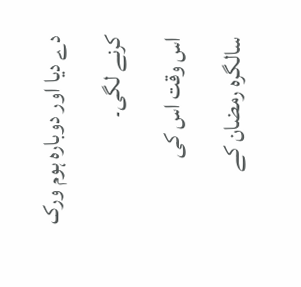دے دیا اور دوبارہ ہوم ورک کرنے لگی۔
اس وقت اس کی
سالگرہ رمضان کے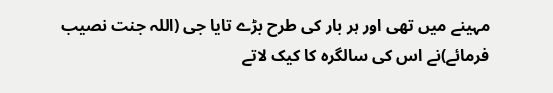مہینے میں تھی اور ہر بار کی طرح بڑے تایا جی (اللہ جنت نصیب
فرمائے)نے اس کی سالگرہ کا کیک لاتے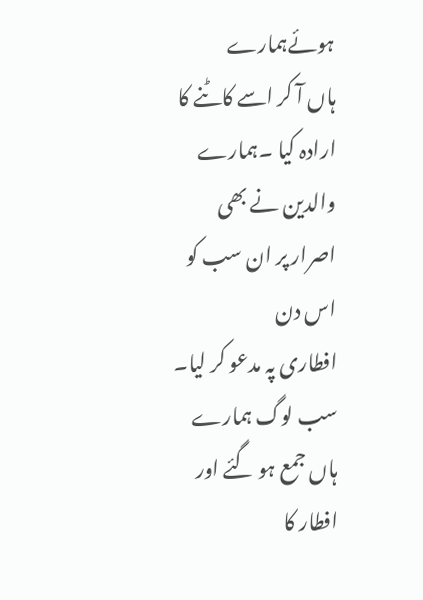ہوئےہمارے
ہاں آ کر اسے کاٹنے کا ارادہ کیا ۔ہمارے والدین نے بھی اصرار پر ان سب کو اس دن
افطاری پہ مدعو کر لیا۔ سب لوگ ہمارے ہاں جمع ہو گئے اور افطار کا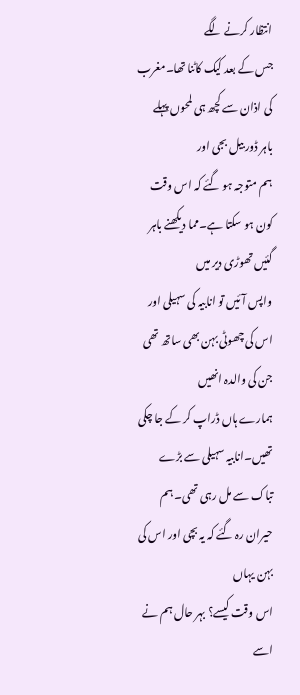انتظار کرنے لگے
جس کے بعد کیک کاٹنا تھا۔مغرب کی اذان سے کچھ ہی لمحوں پہلے باہر ڈور بیل بجی اور
ہم متوجہ ہو گئے کہ اس وقت کون ہو سکتا ہے۔مما دیکھنے باہر گئیں تھوڑی دیر میں
واپس آئیں تو انابیہ کی سہیلی اور اس کی چھوٹی بہن بھی ساتھ تھی جن کی والدہ انھیں
ہمارے ہاں ڈراپ کر کے جا چکی تھیں۔انابیہ سہیلی سے بڑے تباک سے مل رہی تھی۔ ہم
حیران رہ گئے کہ یہ بچی اور اس کی بہن یہاں
اس وقت کیسے؟ بہر حال ہم نے اسے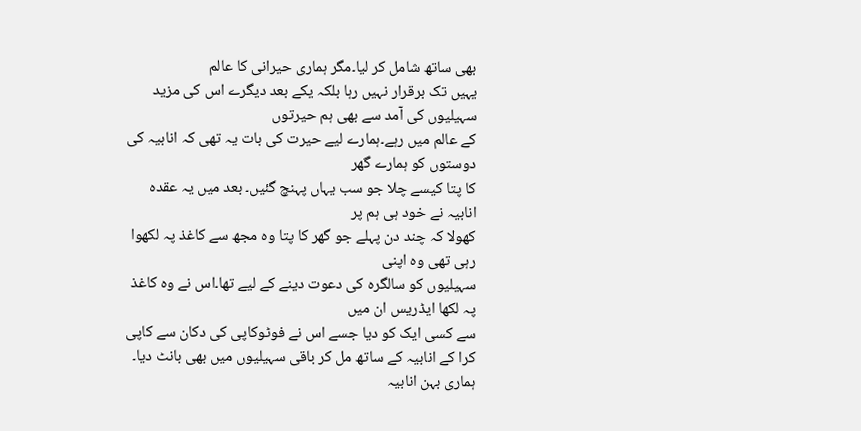بھی ساتھ شامل کر لیا۔مگر ہماری حیرانی کا عالم
یہیں تک برقرار نہیں رہا بلکہ یکے بعد دیگرے اس کی مزید سہیلیوں کی آمد سے بھی ہم حیرتوں
کے عالم میں رہے۔ہمارے لیے حیرت کی بات یہ تھی کہ انابیہ کی دوستوں کو ہمارے گھر
کا پتا کیسے چلا جو سب یہاں پہنچ گئیں۔ بعد میں یہ عقدہ انابیہ نے خود ہی ہم پر
کھولا کہ چند دن پہلے جو گھر کا پتا وہ مجھ سے کاغذ پہ لکھوا رہی تھی وہ اپنی
سہیلیوں کو سالگرہ کی دعوت دینے کے لیے تھا۔اس نے وہ کاغذ پہ لکھا ایڈریس ان میں
سے کسی ایک کو دیا جسے اس نے فوٹوکاپی کی دکان سے کاپی کرا کے انابیہ کے ساتھ مل کر باقی سہیلیوں میں بھی بانٹ دیا۔
ہماری بہن انابیہ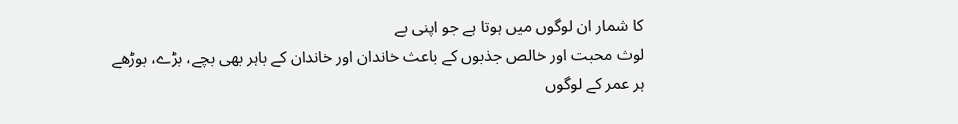کا شمار ان لوگوں میں ہوتا ہے جو اپنی بے
لوث محبت اور خالص جذبوں کے باعث خاندان اور خاندان کے باہر بھی بچے، بڑے، بوڑھے
ہر عمر کے لوگوں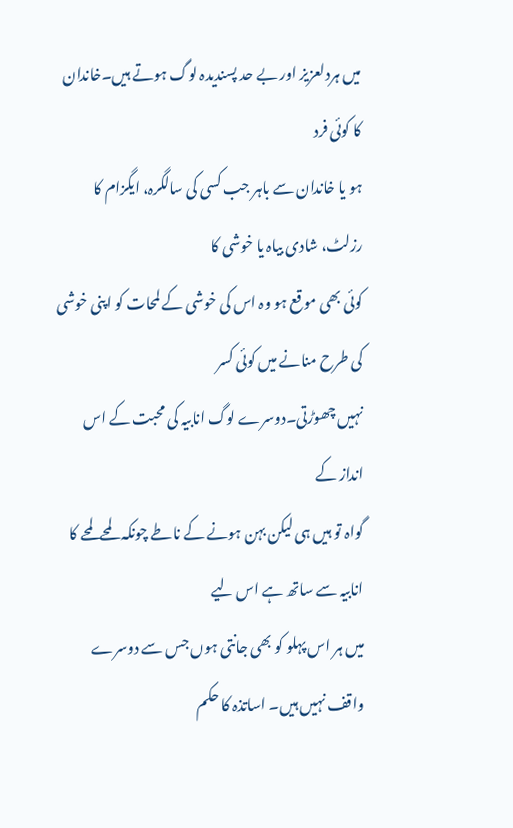میں ہردلعزیز اور بے حد پسندیدہ لوگ ہوتے ہیں۔خاندان کا کوئی فرد
ہو یا خاندان سے باہر جب کسی کی سالگرہ، ایگزام کا رزلٹ، شادی بیاہ یا خوشی کا
کوئی بھی موقع ہو وہ اس کی خوشی کے لمحات کو اپنی خوشی کی طرح منانے میں کوئی کسر
نہیں چھوڑتی۔دوسرے لوگ انابیہ کی محبت کے اس انداز کے
گواہ تو ہیں ہی لیکن بہن ہونے کے ناطے چونکہ لمحےلمحے کا انابیہ سے ساتھ ہے اس لیے
میں ہر اس پہلو کو بھی جانتی ہوں جس سے دوسرے واقف نہیں ہیں۔ اساتذہ کا حکم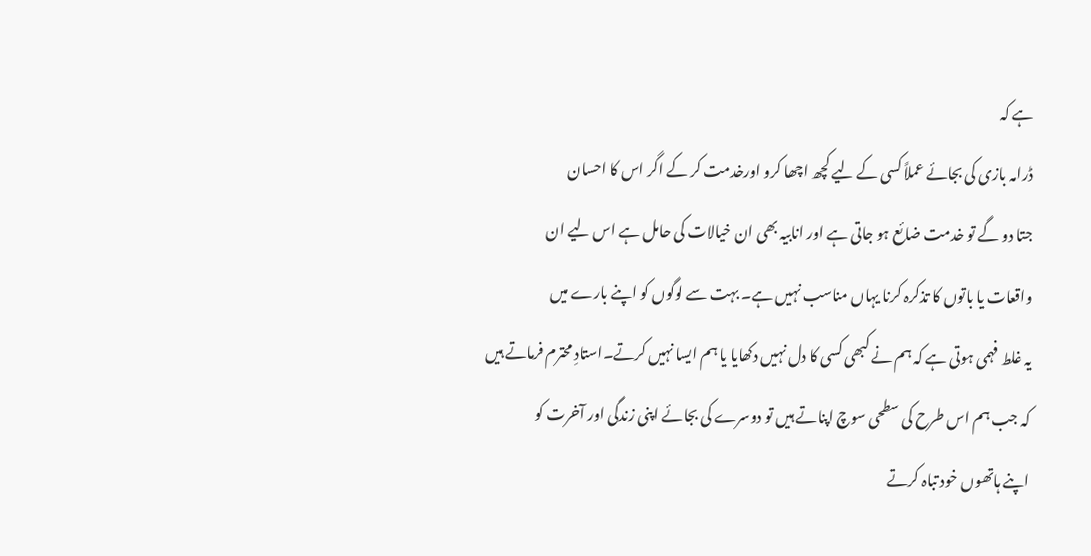ہے کہ
ڈرامہ بازی کی بجائے عملاً کسی کے لیے کچھ اچھا کرو اورخدمت کر کے اگر اس کا احسان
جتا دو گے تو خدمت ضائع ہو جاتی ہے اور انابیہ بھی ان خیالات کی حامل ہے اس لیے ان
واقعات یا باتوں کا تذکرہ کرنا یہاں مناسب نہیں ہے۔ بہت سے لوگوں کو اپنے بارے میں
یہ غلط فہمی ہوتی ہے کہ ہم نے کبھی کسی کا دل نہیں دکھایا یا ہم ایسا نہیں کرتے۔استادِ محترم فرماتے ہیں
کہ جب ہم اس طرح کی سطحی سوچ اپناتے ہیں تو دوسرے کی بجائے اپنی زندگی اور آخرت کو
اپنے ہاتھوں خود تباہ کرتے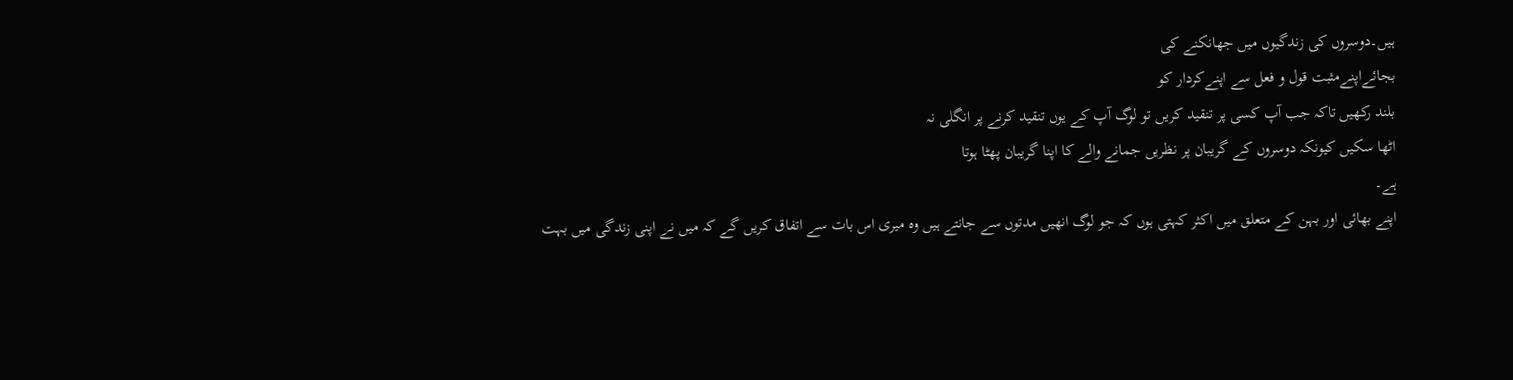ہیں۔دوسروں کی زندگیوں میں جھانکنے کی
بجائےاپنےمثبت قول و فعل سے اپنےکردار کو
بلند رکھیں تاکہ جب آپ کسی پر تنقید کریں تو لوگ آپ کے یوں تنقید کرنے پر انگلی نہ
اٹھا سکیں کیونکہ دوسروں کے گریبان پر نظریں جمانے والے کا اپنا گریبان پھٹا ہوتا
ہے۔
اپنے بھائی اور بہن کے متعلق میں اکثر کہتی ہوں کہ جو لوگ انھیں مدتوں سے جانتے ہیں وہ میری اس بات سے اتفاق کریں گے کہ میں نے اپنی زندگی میں بہت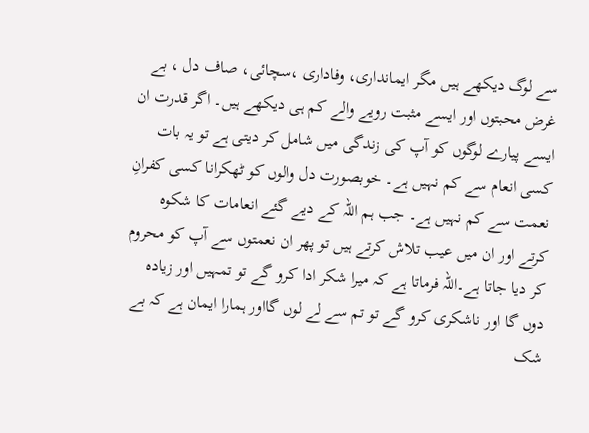سے لوگ دیکھے ہیں مگر ایمانداری، وفاداری ،سچائی، صاف دل ، بے غرض محبتوں اور ایسے مثبت رویے والے کم ہی دیکھے ہیں۔ اگر قدرت ان ایسے پیارے لوگوں کو آپ کی زندگی میں شامل کر دیتی ہے تو یہ بات کسی انعام سے کم نہیں ہے۔ خوبصورت دل والوں کو ٹھکرانا کسی کفرانِ نعمت سے کم نہیں ہے۔ جب ہم اللہ کے دیے گئے انعامات کا شکوہ کرتے اور ان میں عیب تلاش کرتے ہیں تو پھر ان نعمتوں سے آپ کو محروم کر دیا جاتا ہے۔اللہ فرماتا ہے کہ میرا شکر ادا کرو گے تو تمہیں اور زیادہ دوں گا اور ناشکری کرو گے تو تم سے لے لوں گااور ہمارا ایمان ہے کہ بے شک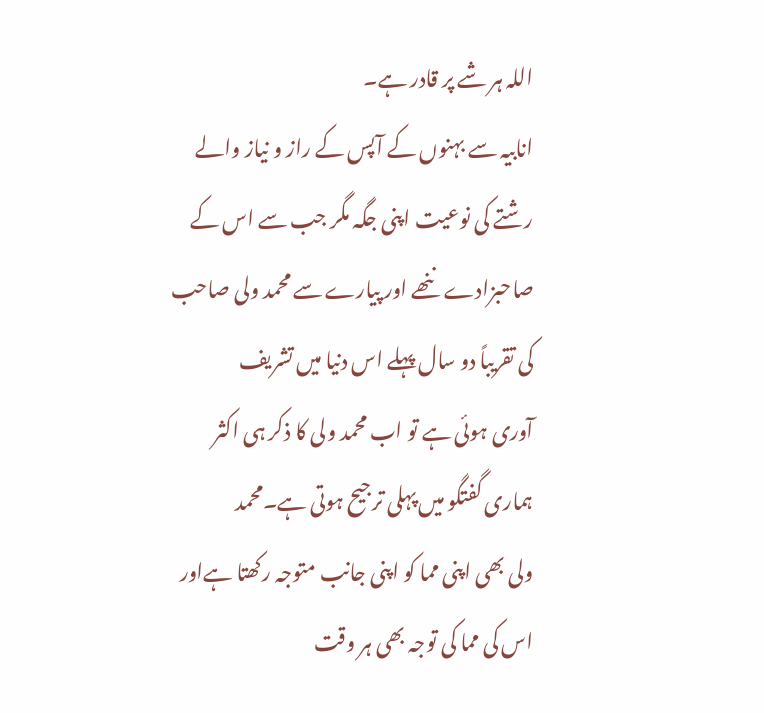اللہ ہر شے پر قادر ہے۔
انابیہ سے بہنوں کے آپس کے راز و نیاز والے رشتے کی نوعیت اپنی جگہ مگر جب سے اس کے
صاحبزادے ننھے اور پیارے سے محمد ولی صاحب
کی تقریباً دو سال پہلے اس دنیا میں تشریف
آوری ہوئی ہے تو اب محمد ولی کا ذکر ہی اکثر ہماری گفتگو میں پہلی ترجیح ہوتی ہے۔محمد
ولی بھی اپنی مما کو اپنی جانب متوجہ رکھتا ہےاور اس کی مما کی توجہ بھی ہر وقت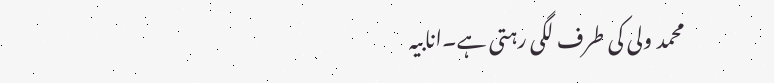محمد ولی کی طرف لگی رہتی ہے۔انابیہ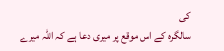کی
سالگرہ کے اس موقع پر میری دعا ہے کہ اللہ میرے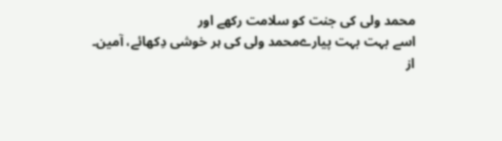محمد ولی کی جنت کو سلامت رکھے اور
اسے بہت بہت پیارےمحمد ولی کی ہر خوشی دِکھائے، آمین۔
از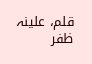قلم، علینہ ظفر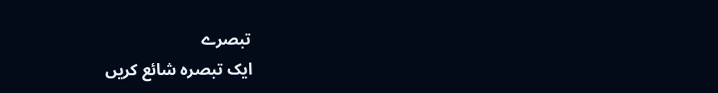تبصرے
ایک تبصرہ شائع کریں